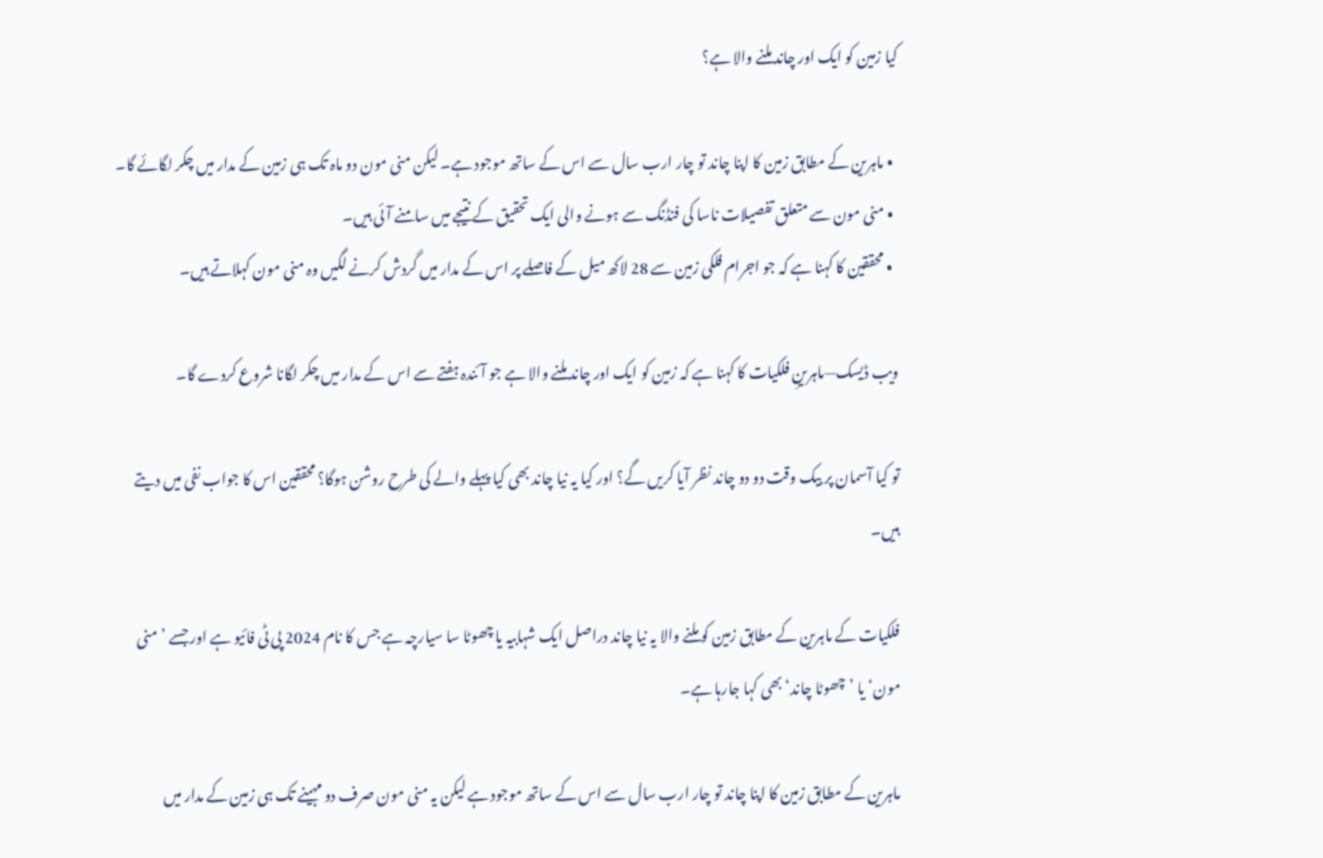کیا زمین کو ایک اور چاند ملنے والا ہے؟

  • ماہرین کے مطابق زمین کا اپنا چاند تو چار ارب سال سے اس کے ساتھ موجود ہے۔ لیکن منی مون دو ماہ تک ہی زمین کے مدار میں چکر لگائے گا۔
  • منی مون سے متعلق تفصیلات ناسا کی فنڈنگ سے ہونے والی ایک تحقیق کے نتیجے میں سامنے آئی ہیں۔
  • محققین کا کہنا ہے کہ جو اجرام فلکی زمین سے 28 لاکھ میل کے فاصلے پر اس کے مدار میں گردش کرنے لگیں وہ منی مون کہلاتے ہیں۔

ویب ڈیسک—ماہرینِ فلکیات کا کہنا ہے کہ زمین کو ایک اور چاند ملنے والا ہے جو آئندہ ہفتے سے اس کے مدار میں چکر لگانا شروع کردے گا۔

تو کیا آسمان پر بیک وقت دو دو چاند نظر آیا کریں گے؟ اور کیا یہ نیا چاند بھی کیا پہلے والے کی طرح روشن ہوگا؟ محققین اس کا جواب نفی میں دیتے ہیں۔

فلکیات کے ماہرین کے مطابق زمین کو ملنے والا یہ نیا چاند دراصل ایک شہابیہ یا چھوٹا سا سیارچہ ہے جس کا نام 2024 پی ٹی فائیو ہے اور جسے ’منی مون‘ یا ’چھوٹا چاند‘ بھی کہا جارہا ہے۔

ماہرین کے مطابق زمین کا اپنا چاند تو چار ارب سال سے اس کے ساتھ موجود ہے لیکن یہ منی مون صرف دو مہینے تک ہی زمین کے مدار میں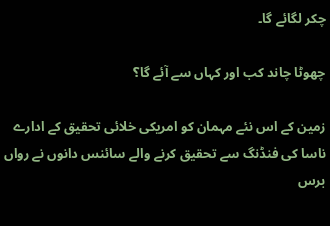چکر لگائے گا۔

چھوٹا چاند کب اور کہاں سے آئے گا؟

زمین کے اس نئے مہمان کو امریکی خلائی تحقیق کے ادارے ناسا کی فنڈنگ سے تحقیق کرنے والے سائنس دانوں نے رواں برس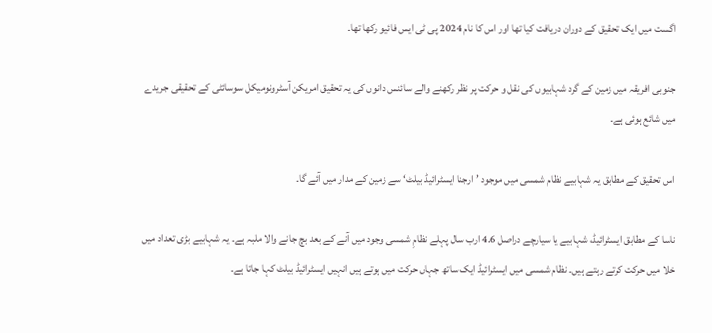اگست میں ایک تحقیق کے دوران دریافت کیا تھا اور اس کا نام 2024 پی ٹی ایس فائیو رکھا تھا۔

جنوبی افریقہ میں زمین کے گرد شہابیوں کی نقل و حرکت پر نظر رکھنے والے سائنس دانوں کی یہ تحقیق امریکن آسٹرونومیکل سوسائٹی کے تحقیقی جریدے میں شائع ہوئی ہے۔

اس تحقیق کے مطابق یہ شہابیے نظام شمسی میں موجود ’ارجنا ایسٹرائیڈ بیلٹ‘ سے زمین کے مدار میں آئے گا۔

ناسا کے مطابق ایسٹرائیڈ، شہابیے یا سیارچے دراصل 4.6 ارب سال پہلے نظامِ شمسی وجود میں آنے کے بعد بچ جانے والا ملبہ ہے۔ یہ شہابیے بڑی تعداد میں خلا میں حرکت کرتے رہتے ہیں۔ نظام شمسی میں ایسٹرائیڈ ایک ساتھ جہاں حرکت میں ہوتے ہیں انہیں ایسٹرائیڈ بیلٹ کہا جاتا ہے۔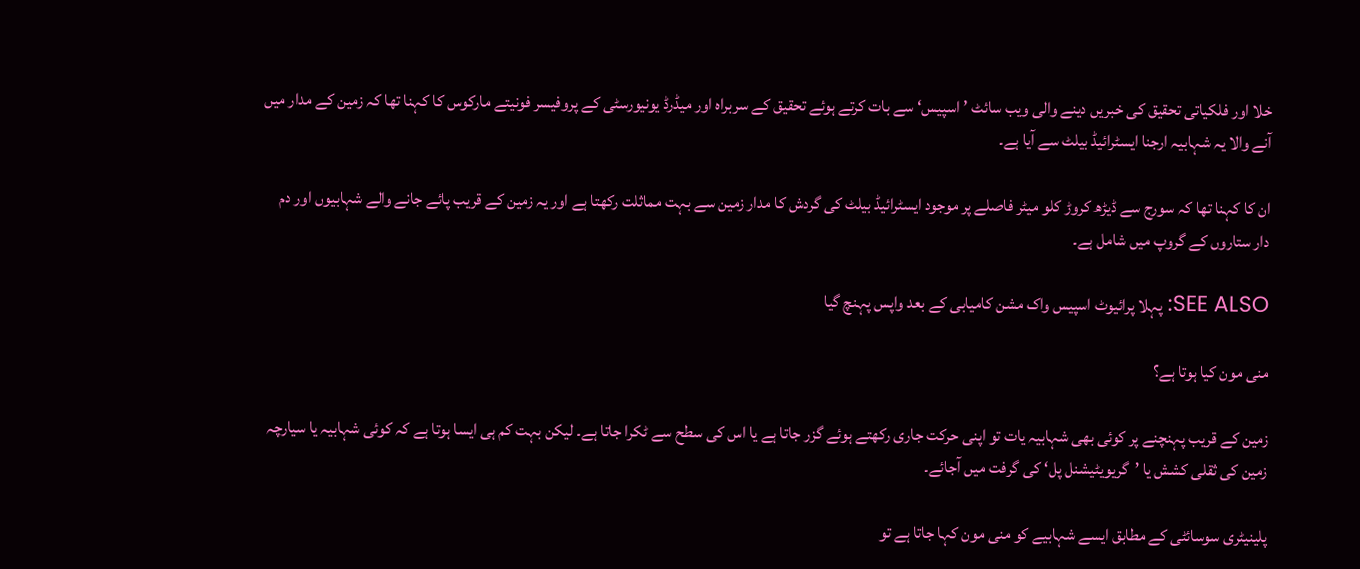خلا اور فلکیاتی تحقیق کی خبریں دینے والی ویب سائٹ ’اسپیس‘ سے بات کرتے ہوئے تحقیق کے سربراہ اور میڈرڈ یونیورسٹی کے پروفیسر فونیتے مارکوس کا کہنا تھا کہ زمین کے مدار میں آنے والا یہ شہابیہ ارجنا ایسٹرائیڈ بیلٹ سے آیا ہے۔

ان کا کہنا تھا کہ سورج سے ڈیڑھ کروڑ کلو میٹر فاصلے پر موجود ایسٹرائیڈ بیلٹ کی گردش کا مدار زمین سے بہت مماثلت رکھتا ہے اور یہ زمین کے قریب پائے جانے والے شہابیوں اور دم دار ستاروں کے گروپ میں شامل ہے۔

SEE ALSO: پہلا پرائیوٹ اسپیس واک مشن کامیابی کے بعد واپس پہنچ گیا

منی مون کیا ہوتا ہے؟

زمین کے قریب پہنچنے پر کوئی بھی شہابیہ یات تو اپنی حرکت جاری رکھتے ہوئے گزر جاتا ہے یا اس کی سطح سے ٹکرا جاتا ہے۔ لیکن بہت کم ہی ایسا ہوتا ہے کہ کوئی شہابیہ یا سیارچہ زمین کی ثقلی کشش یا ’گریویٹیشنل پل‘ کی گرفت میں آجائے۔

پلینیٹری سوسائٹی کے مطابق ایسے شہابیے کو منی مون کہا جاتا ہے تو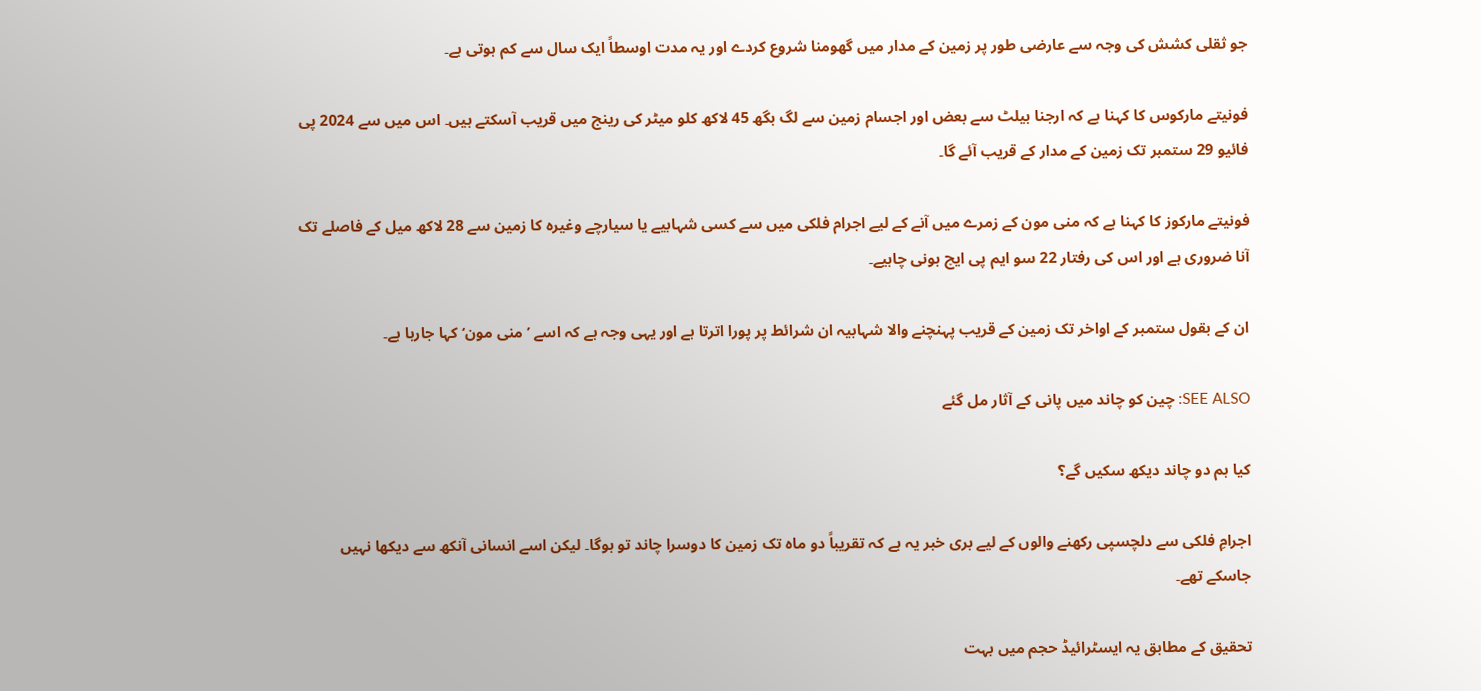جو ثقلی کشش کی وجہ سے عارضی طور پر زمین کے مدار میں گھومنا شروع کردے اور یہ مدت اوسطاً ایک سال سے کم ہوتی ہے۔

فونیتے مارکوس کا کہنا ہے کہ ارجنا بیلٹ سے بعض اور اجسام زمین سے لگ بگھ 45 لاکھ کلو میٹر کی رینج میں قریب آسکتے ہیں۔ اس میں سے 2024 پی فائیو 29 ستمبر تک زمین کے مدار کے قریب آئے گا۔

فونیتے مارکوز کا کہنا ہے کہ منی مون کے زمرے میں آنے کے لیے اجرام فلکی میں سے کسی شہابیے یا سیارچے وغیرہ کا زمین سے 28 لاکھ میل کے فاصلے تک آنا ضروری ہے اور اس کی رفتار 22 سو ایم پی ایچ ہونی چاہیے۔

ان کے بقول ستمبر کے اواخر تک زمین کے قریب پہنچنے والا شہابیہ ان شرائط پر پورا اترتا ہے اور یہی وجہ ہے کہ اسے ’منی مون‘ کہا جارہا ہے۔

SEE ALSO: چین کو چاند میں پانی کے آثار مل گئے

کیا ہم دو چاند دیکھ سکیں گے؟

اجرامِ فلکی سے دلچسپی رکھنے والوں کے لیے بری خبر یہ ہے کہ تقریباً دو ماہ تک زمین کا دوسرا چاند تو ہوگا۔ لیکن اسے انسانی آنکھ سے دیکھا نہیں جاسکے تھے۔

تحقیق کے مطابق یہ ایسٹرائیڈ حجم میں بہت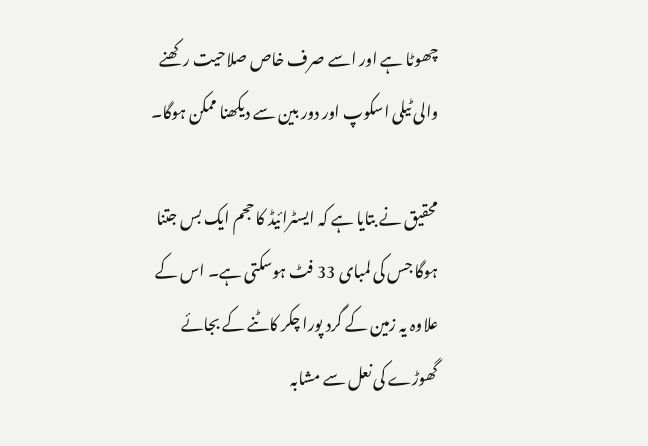چھوٹا ہے اور اسے صرف خاص صلاحیت رکھنے والی ٹیلی اسکوپ اور دور بین سے دیکھنا ممکن ہوگا۔

محقیق نے بتایا ہے کہ ایسٹرائیڈ کا حجم ایک بس جتنا ہوگا جس کی لمبای 33 فٹ ہوسکتی ہے۔ اس کے علاوہ یہ زمین کے گرد پورا چکر کاٹنے کے بجائے گھوڑے کی نعل سے مشابہ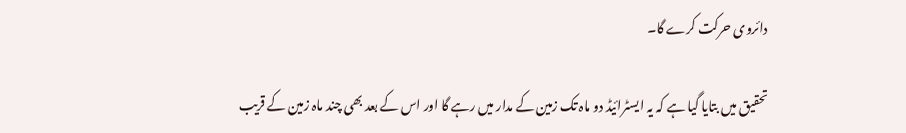دائروی حرکت کرے گا۔

تحقیق میں بتایا گیا ہے کہ یہ ایسٹرائیڈ دو ماہ تک زمین کے مدار میں رہے گا اور اس کے بعد بھی چند ماہ زمین کے قریب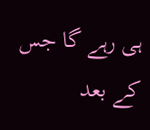ہی رہے گا جس کے بعد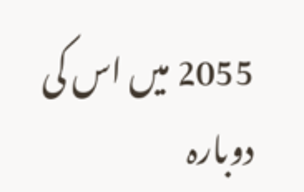2055 میں اس کی دوبارہ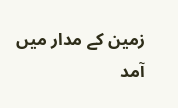زمین کے مدار میں آمد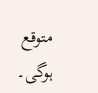متوقع ہوگی۔